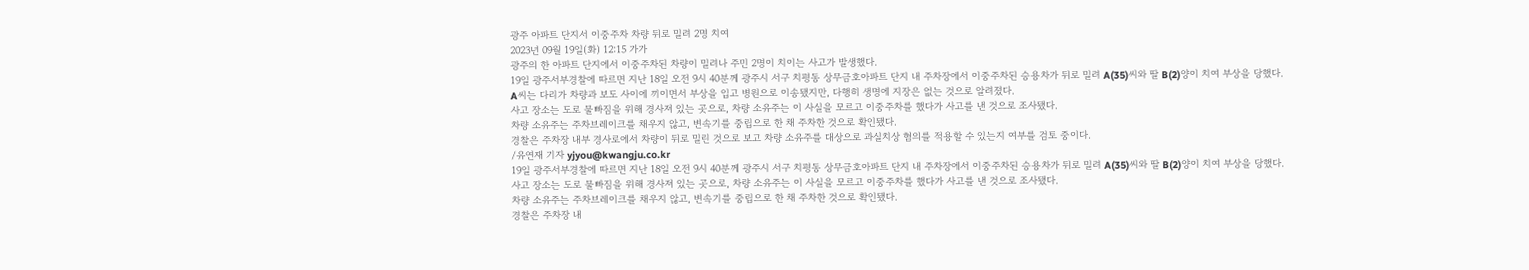광주 아파트 단지서 이중주차 차량 뒤로 밀려 2명 치여
2023년 09월 19일(화) 12:15 가가
광주의 한 아파트 단지에서 이중주차된 차량이 밀려나 주민 2명이 치이는 사고가 발생했다.
19일 광주서부경찰에 따르면 지난 18일 오전 9시 40분께 광주시 서구 치평동 상무금호아파트 단지 내 주차장에서 이중주차된 승용차가 뒤로 밀려 A(35)씨와 딸 B(2)양이 치여 부상을 당했다.
A씨는 다리가 차량과 보도 사이에 끼이면서 부상을 입고 병원으로 이송됐지만, 다행히 생명에 지장은 없는 것으로 알려졌다.
사고 장소는 도로 물빠짐을 위해 경사져 있는 곳으로, 차량 소유주는 이 사실을 모르고 이중주차를 했다가 사고를 낸 것으로 조사됐다.
차량 소유주는 주차브레이크를 채우지 않고, 변속기를 중립으로 한 채 주차한 것으로 확인됐다.
경찰은 주차장 내부 경사로에서 차량이 뒤로 밀린 것으로 보고 차량 소유주를 대상으로 과실치상 혐의를 적용할 수 있는지 여부를 검토 중이다.
/유연재 기자 yjyou@kwangju.co.kr
19일 광주서부경찰에 따르면 지난 18일 오전 9시 40분께 광주시 서구 치평동 상무금호아파트 단지 내 주차장에서 이중주차된 승용차가 뒤로 밀려 A(35)씨와 딸 B(2)양이 치여 부상을 당했다.
사고 장소는 도로 물빠짐을 위해 경사져 있는 곳으로, 차량 소유주는 이 사실을 모르고 이중주차를 했다가 사고를 낸 것으로 조사됐다.
차량 소유주는 주차브레이크를 채우지 않고, 변속기를 중립으로 한 채 주차한 것으로 확인됐다.
경찰은 주차장 내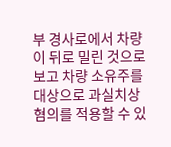부 경사로에서 차량이 뒤로 밀린 것으로 보고 차량 소유주를 대상으로 과실치상 혐의를 적용할 수 있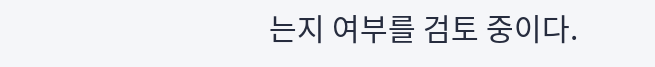는지 여부를 검토 중이다.